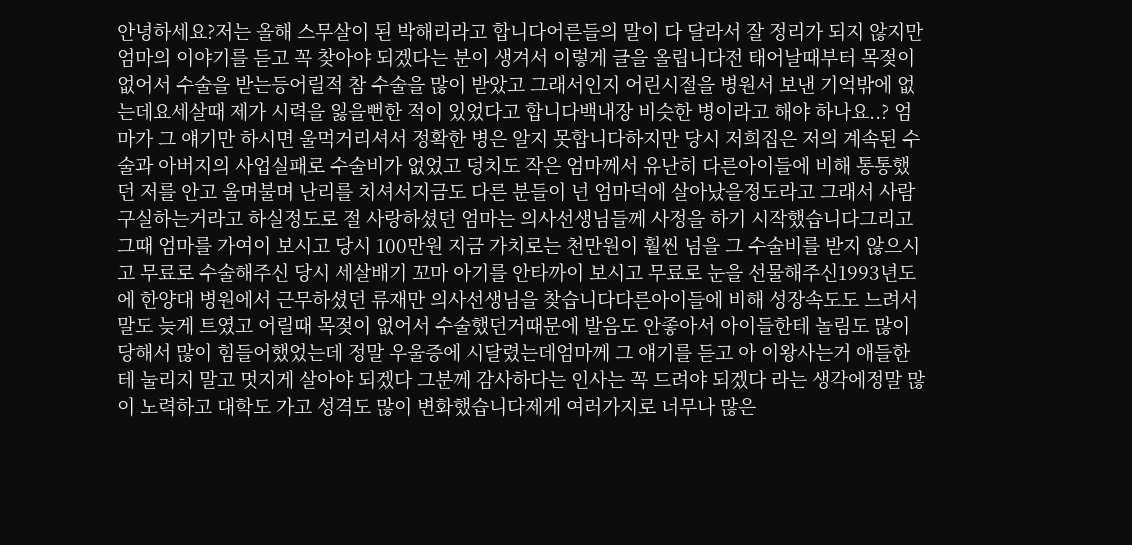안녕하세요?저는 올해 스무살이 된 박해리라고 합니다어른들의 말이 다 달라서 잘 정리가 되지 않지만엄마의 이야기를 듣고 꼭 찾아야 되겠다는 분이 생겨서 이렇게 글을 올립니다전 태어날때부터 목젖이 없어서 수술을 받는등어릴적 참 수술을 많이 받았고 그래서인지 어린시절을 병원서 보낸 기억밖에 없는데요세살때 제가 시력을 잃을뻔한 적이 있었다고 합니다백내장 비슷한 병이라고 해야 하나요..? 엄마가 그 얘기만 하시면 울먹거리셔서 정확한 병은 알지 못합니다하지만 당시 저희집은 저의 계속된 수술과 아버지의 사업실패로 수술비가 없었고 덩치도 작은 엄마께서 유난히 다른아이들에 비해 통통했던 저를 안고 울며불며 난리를 치셔서지금도 다른 분들이 넌 엄마덕에 살아났을정도라고 그래서 사람구실하는거라고 하실정도로 절 사랑하셨던 엄마는 의사선생님들께 사정을 하기 시작했습니다그리고 그때 엄마를 가여이 보시고 당시 100만원 지금 가치로는 천만원이 훨씬 넘을 그 수술비를 받지 않으시고 무료로 수술해주신 당시 세살배기 꼬마 아기를 안타까이 보시고 무료로 눈을 선물해주신1993년도에 한양대 병원에서 근무하셨던 류재만 의사선생님을 찾습니다다른아이들에 비해 성장속도도 느려서 말도 늦게 트였고 어릴때 목젖이 없어서 수술했던거때문에 발음도 안좋아서 아이들한테 놀림도 많이 당해서 많이 힘들어했었는데 정말 우울증에 시달렸는데엄마께 그 얘기를 듣고 아 이왕사는거 애들한테 눌리지 말고 멋지게 살아야 되겠다 그분께 감사하다는 인사는 꼭 드려야 되겠다 라는 생각에정말 많이 노력하고 대학도 가고 성격도 많이 변화했습니다제게 여러가지로 너무나 많은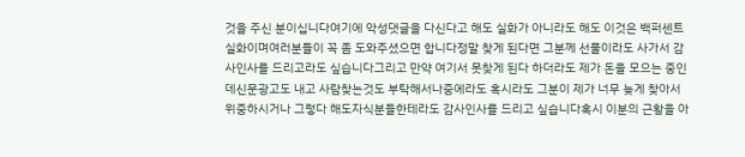것을 주신 분이십니다여기에 악성댓글을 다신다고 해도 실화가 아니라도 해도 이것은 백퍼센트 실화이며여러분들이 꼭 좀 도와주셨으면 합니다정말 찾게 된다면 그분께 선물이라도 사가서 감사인사를 드리고라도 싶습니다그리고 만약 여기서 못찾게 된다 하더라도 제가 돈을 모으는 중인데신문광고도 내고 사람찾는것도 부탁해서나중에라도 혹시라도 그분이 제가 너무 늦게 찾아서 위중하시거나 그렇다 해도자식분들한테라도 감사인사를 드리고 싶습니다혹시 이분의 근황을 아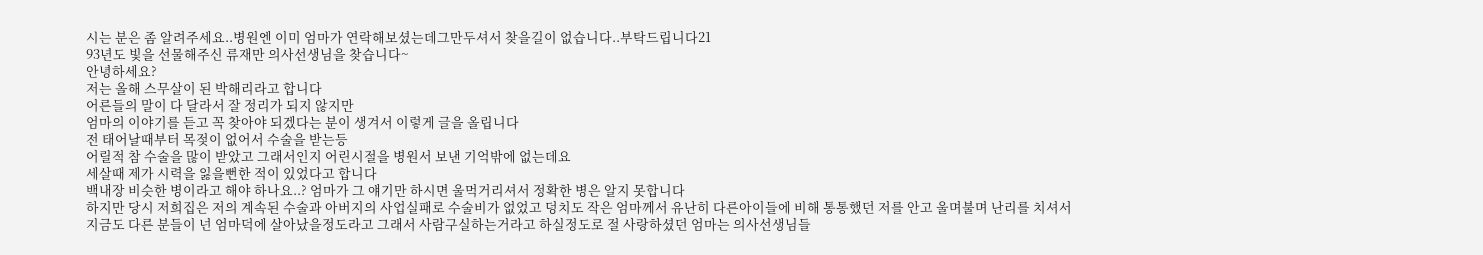시는 분은 좀 알려주세요..병원엔 이미 엄마가 연락해보셨는데그만두셔서 찾을길이 없습니다..부탁드립니다21
93년도 빛을 선물해주신 류재만 의사선생님을 찾습니다~
안녕하세요?
저는 올해 스무살이 된 박해리라고 합니다
어른들의 말이 다 달라서 잘 정리가 되지 않지만
엄마의 이야기를 듣고 꼭 찾아야 되겠다는 분이 생겨서 이렇게 글을 올립니다
전 태어날때부터 목젖이 없어서 수술을 받는등
어릴적 참 수술을 많이 받았고 그래서인지 어린시절을 병원서 보낸 기억밖에 없는데요
세살때 제가 시력을 잃을뻔한 적이 있었다고 합니다
백내장 비슷한 병이라고 해야 하나요..? 엄마가 그 얘기만 하시면 울먹거리셔서 정확한 병은 알지 못합니다
하지만 당시 저희집은 저의 계속된 수술과 아버지의 사업실패로 수술비가 없었고 덩치도 작은 엄마께서 유난히 다른아이들에 비해 통통했던 저를 안고 울며불며 난리를 치셔서
지금도 다른 분들이 넌 엄마덕에 살아났을정도라고 그래서 사람구실하는거라고 하실정도로 절 사랑하셨던 엄마는 의사선생님들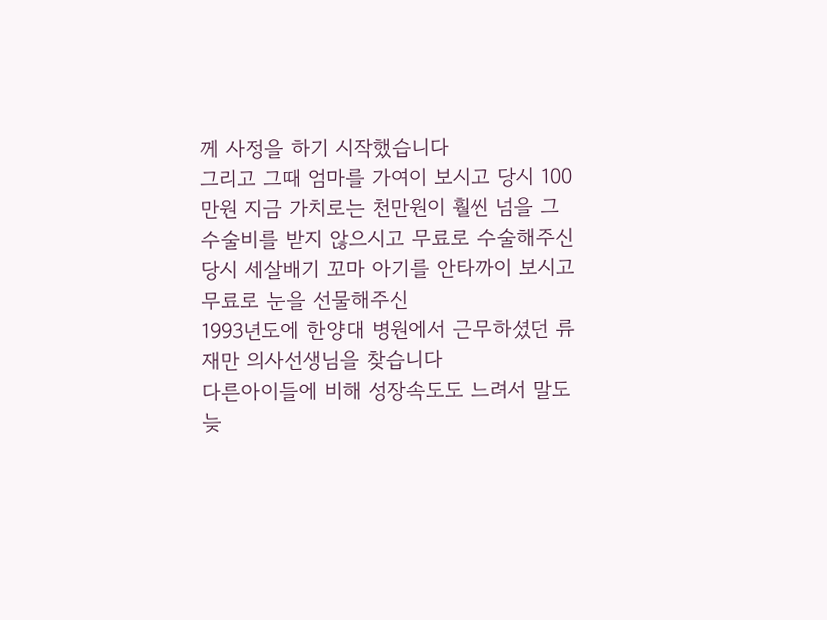께 사정을 하기 시작했습니다
그리고 그때 엄마를 가여이 보시고 당시 100만원 지금 가치로는 천만원이 훨씬 넘을 그 수술비를 받지 않으시고 무료로 수술해주신
당시 세살배기 꼬마 아기를 안타까이 보시고 무료로 눈을 선물해주신
1993년도에 한양대 병원에서 근무하셨던 류재만 의사선생님을 찾습니다
다른아이들에 비해 성장속도도 느려서 말도 늦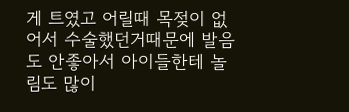게 트였고 어릴때 목젖이 없어서 수술했던거때문에 발음도 안좋아서 아이들한테 놀림도 많이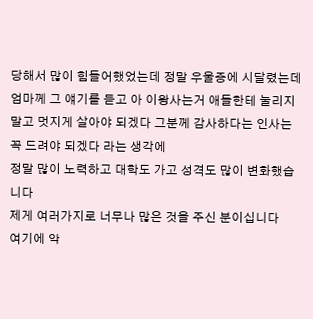당해서 많이 힘들어했었는데 정말 우울증에 시달렸는데
엄마께 그 얘기를 듣고 아 이왕사는거 애들한테 눌리지 말고 멋지게 살아야 되겠다 그분께 감사하다는 인사는 꼭 드려야 되겠다 라는 생각에
정말 많이 노력하고 대학도 가고 성격도 많이 변화했습니다
제게 여러가지로 너무나 많은 것을 주신 분이십니다
여기에 악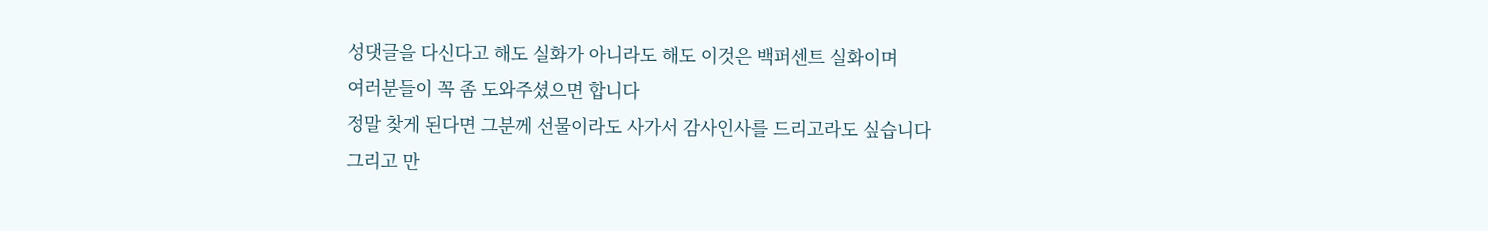성댓글을 다신다고 해도 실화가 아니라도 해도 이것은 백퍼센트 실화이며
여러분들이 꼭 좀 도와주셨으면 합니다
정말 찾게 된다면 그분께 선물이라도 사가서 감사인사를 드리고라도 싶습니다
그리고 만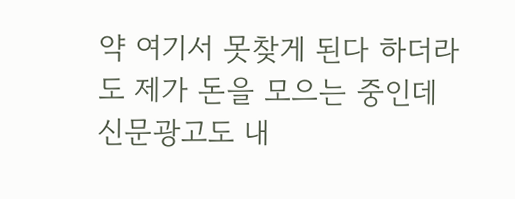약 여기서 못찾게 된다 하더라도 제가 돈을 모으는 중인데
신문광고도 내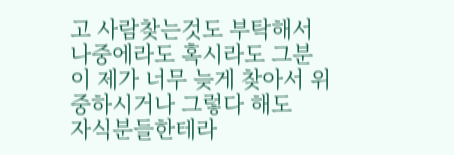고 사람찾는것도 부탁해서
나중에라도 혹시라도 그분이 제가 너무 늦게 찾아서 위중하시거나 그렇다 해도
자식분들한테라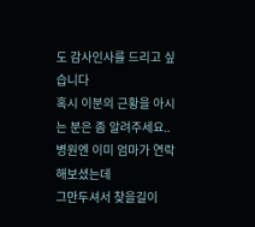도 감사인사를 드리고 싶습니다
혹시 이분의 근황을 아시는 분은 좀 알려주세요..
병원엔 이미 엄마가 연락해보셨는데
그만두셔서 찾을길이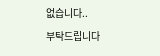없습니다..
부탁드립니다